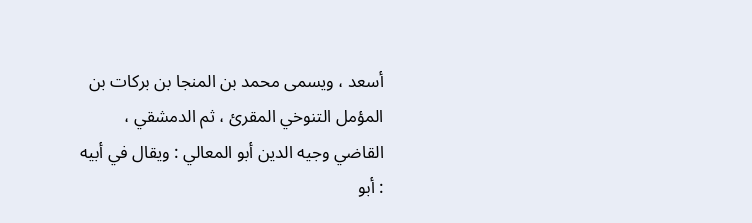أسعد ، ويسمى محمد بن المنجا بن بركات بن المؤمل التنوخي المقرئ ، ثم الدمشقي ، القاضي وجيه الدين أبو المعالي : ويقال في أبيه : أبو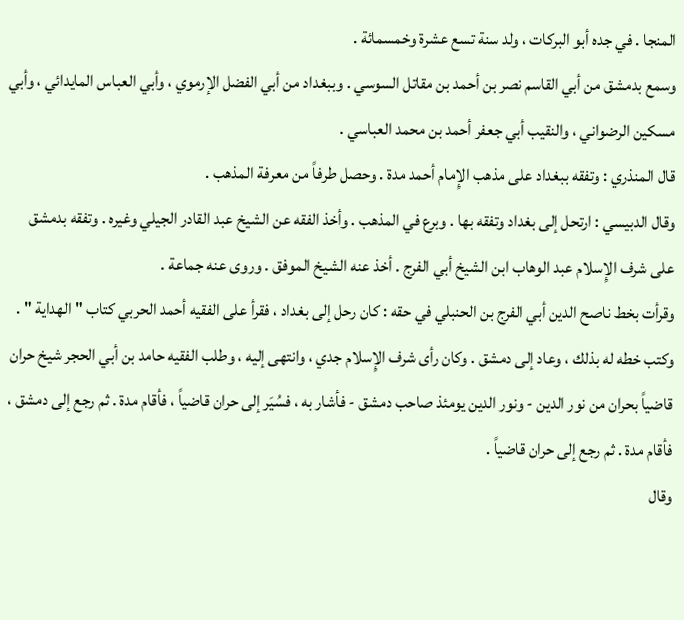المنجا . في جده أبو البركات ، ولد سنة تسع عشرة وخمسمائة .
وسمع بدمشق من أبي القاسم نصر بن أحمد بن مقاتل السوسي . وببغداد من أبي الفضل الإرموي ، وأبي العباس المايدائي ، وأبي مسكين الرضواني ، والنقيب أبي جعفر أحمد بن محمد العباسي .
قال المنذري : وتفقه ببغداد على مذهب الإِمام أحمد مدة . وحصل طرفاً من معرفة المذهب .
وقال الدبيسي : ارتحل إلى بغداد وتفقه بها . وبرع في المذهب . وأخذ الفقه عن الشيخ عبد القادر الجيلي وغيره . وتفقه بدمشق على شرف الإِسلام عبد الوهاب ابن الشيخ أبي الفرج . أخذ عنه الشيخ الموفق . وروى عنه جماعة .
وقرأت بخط ناصح الدين أبي الفرج بن الحنبلي في حقه : كان رحل إلى بغداد ، فقرأ على الفقيه أحمد الحربي كتاب " الهداية " . وكتب خطه له بذلك ، وعاد إلى دمشق . وكان رأى شرف الإِسلام جدي ، وانتهى إليه ، وطلب الفقيه حامد بن أبي الحجر شيخ حران قاضياً بحران من نور الدين - ونور الدين يومئذ صاحب دمشق - فأشار به ، فسُيَر إلى حران قاضياً ، فأقام مدة . ثم رجع إلى دمشق ، فأقام مدة . ثم رجع إلى حران قاضياً .
وقال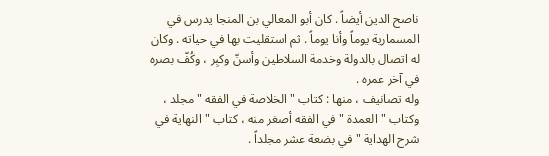ناصح الدين أيضاً . كان أبو المعالي بن المنجا يدرس في المسمارية يوماً وأنا يوماً . ثم استقليت بها في حياته . وكان له اتصال بالدولة وخدمة السلاطين وأسنّ وكبِر ، وكُفّ بصره في آخر عمره .
وله تصانيف ، منها : كتاب " الخلاصة في الفقه " مجلد ، وكتاب " العمدة " في الفقه أصغر منه ، كتاب " النهاية في شرح الهداية " في بضعة عشر مجلداً .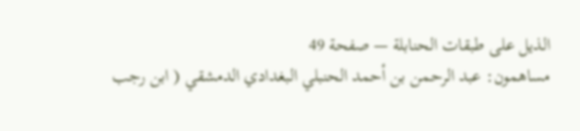الذيل على طبقات الحنابلة — صفحة 49
مساهمون: عبد الرحمن بن أحمد الحنبلي البغدادي الدمشقي ( ابن رجب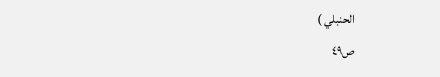الحنبلي )
ص٤٩